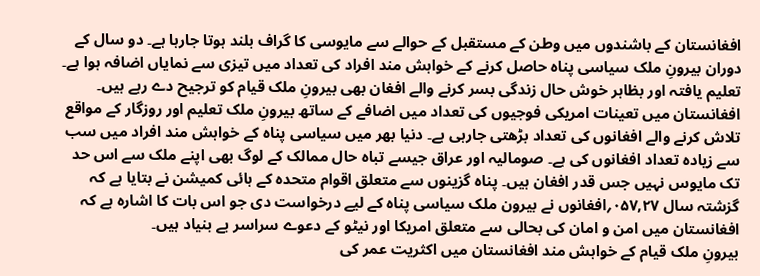افغانستان کے باشندوں میں وطن کے مستقبل کے حوالے سے مایوسی کا گراف بلند ہوتا جارہا ہے۔ دو سال کے دوران بیرونِ ملک سیاسی پناہ حاصل کرنے کے خواہش مند افراد کی تعداد میں تیزی سے نمایاں اضافہ ہوا ہے۔ تعلیم یافتہ اور بظاہر خوش حال زندگی بسر کرنے والے افغان بھی بیرونِ ملک قیام کو ترجیح دے رہے ہیں۔
افغانستان میں تعینات امریکی فوجیوں کی تعداد میں اضافے کے ساتھ بیرونِ ملک تعلیم اور روزگار کے مواقع تلاش کرنے والے افغانوں کی تعداد بڑھتی جارہی ہے۔ دنیا بھر میں سیاسی پناہ کے خواہش مند افراد میں سب سے زیادہ تعداد افغانوں کی ہے۔ صومالیہ اور عراق جیسے تباہ حال ممالک کے لوگ بھی اپنے ملک سے اس حد تک مایوس نہیں جس قدر افغان ہیں۔ پناہ گزینوں سے متعلق اقوام متحدہ کے ہائی کمیشن نے بتایا ہے کہ گزشتہ سال ۰۵۷,۲۷؍افغانوں نے بیرون ملک سیاسی پناہ کے لیے درخواست دی جو اس بات کا اشارہ ہے کہ افغانستان میں امن و امان کی بحالی سے متعلق امریکا اور نیٹو کے دعوے سراسر بے بنیاد ہیں۔
بیرونِ ملک قیام کے خواہش مند افغانستان میں اکثریت عمر کی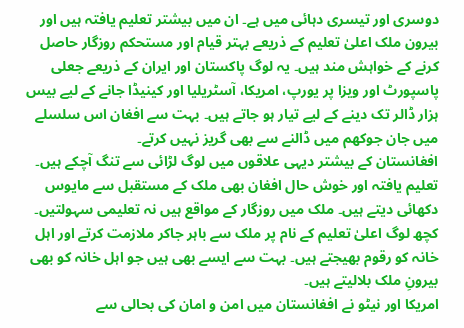دوسری اور تیسری دہائی میں ہے۔ ان میں بیشتر تعلیم یافتہ ہیں اور بیرون ملک اعلیٰ تعلیم کے ذریعے بہتر قیام اور مستحکم روزگار حاصل کرنے کے خواہش مند ہیں۔ یہ لوگ پاکستان اور ایران کے ذریعے جعلی پاسپورٹ اور ویزا پر یورپ، امریکا، آسٹریلیا اور کینیڈا جانے کے لیے بیس ہزار ڈالر تک دینے کے لیے تیار ہو جاتے ہیں۔ بہت سے افغان اس سلسلے میں جان جوکھم میں ڈالنے سے بھی گریز نہیں کرتے۔
افغانستان کے بیشتر دیہی علاقوں میں لوگ لڑائی سے تنگ آچکے ہیں۔ تعلیم یافتہ اور خوش حال افغان بھی ملک کے مستقبل سے مایوس دکھائی دیتے ہیں۔ ملک میں روزگار کے مواقع ہیں نہ تعلیمی سہولتیں۔ کچھ لوگ اعلیٰ تعلیم کے نام پر ملک سے باہر جاکر ملازمت کرتے اور اہل خانہ کو رقوم بھیجتے ہیں۔ بہت سے ایسے بھی ہیں جو اہل خانہ کو بھی بیرونِ ملک بلالیتے ہیں۔
امریکا اور نیٹو نے افغانستان میں امن و امان کی بحالی سے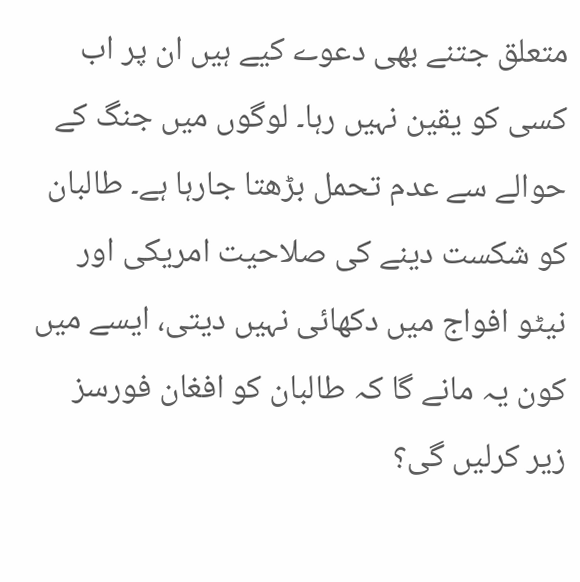متعلق جتنے بھی دعوے کیے ہیں ان پر اب کسی کو یقین نہیں رہا۔ لوگوں میں جنگ کے حوالے سے عدم تحمل بڑھتا جارہا ہے۔ طالبان کو شکست دینے کی صلاحیت امریکی اور نیٹو افواج میں دکھائی نہیں دیتی، ایسے میں کون یہ مانے گا کہ طالبان کو افغان فورسز زیر کرلیں گی؟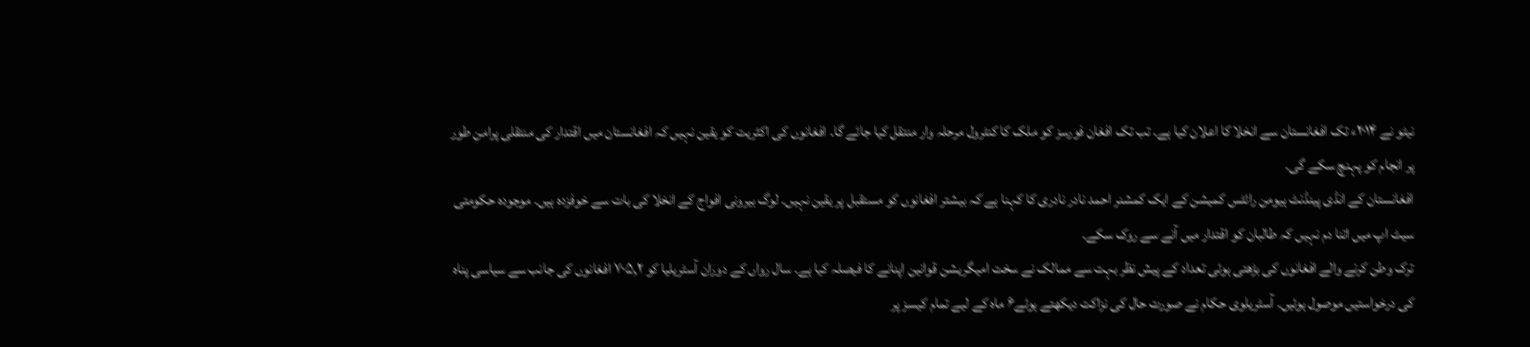نیٹو نے ۲۰۱۴ء تک افغانستان سے انخلا کا اعلان کیا ہے۔ تب تک افغان فورسز کو ملک کا کنٹرول مرحلہ وار منتقل کیا جائے گا۔ افغانوں کی اکثریت کو یقین نہیں کہ افغانستان میں اقتدار کی منتقلی پرامن طور پر انجام کو پہنچ سکے گی۔
افغانستان کے انڈی پینڈنٹ ہیومن رائٹس کمیشن کے ایک کمشنر احمد نادر نادری کا کہنا ہے کہ بیشتر افغانوں کو مستقبل پر یقین نہیں۔ لوگ بیرونی افواج کے انخلا کی بات سے خوفزدہ ہیں۔ موجودہ حکومتی سیٹ اپ میں اتنا دم نہیں کہ طالبان کو اقتدار میں آنے سے روک سکے۔
ترک وطن کرنے والے افغانوں کی بڑھتی ہوئی تعداد کے پیش نظر بہت سے ممالک نے سخت امیگریشن قوانین اپنانے کا فیصلہ کیا ہے۔ سال رواں کے دوران آسٹریلیا کو ۷۰۵,۲ افغانوں کی جانب سے سیاسی پناہ کی درخواستیں موصول ہوئیں۔ آسٹریلوی حکام نے صورت حال کی نزاکت دیکھتے ہوئے۶ ماہ کے لیے تمام کیسز پر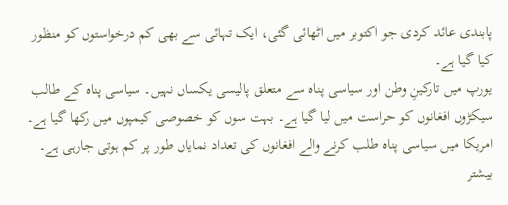پابندی عائد کردی جو اکتوبر میں اٹھائی گئی، ایک تہائی سے بھی کم درخواستوں کو منظور کیا گیا ہے۔
یورپ میں تارکینِ وطن اور سیاسی پناہ سے متعلق پالیسی یکساں نہیں۔ سیاسی پناہ کے طالب سیکڑوں افغانوں کو حراست میں لیا گیا ہے۔ بہت سوں کو خصوصی کیمپوں میں رکھا گیا ہے۔ امریکا میں سیاسی پناہ طلب کرنے والے افغانوں کی تعداد نمایاں طور پر کم ہوتی جارہی ہے۔ بیشتر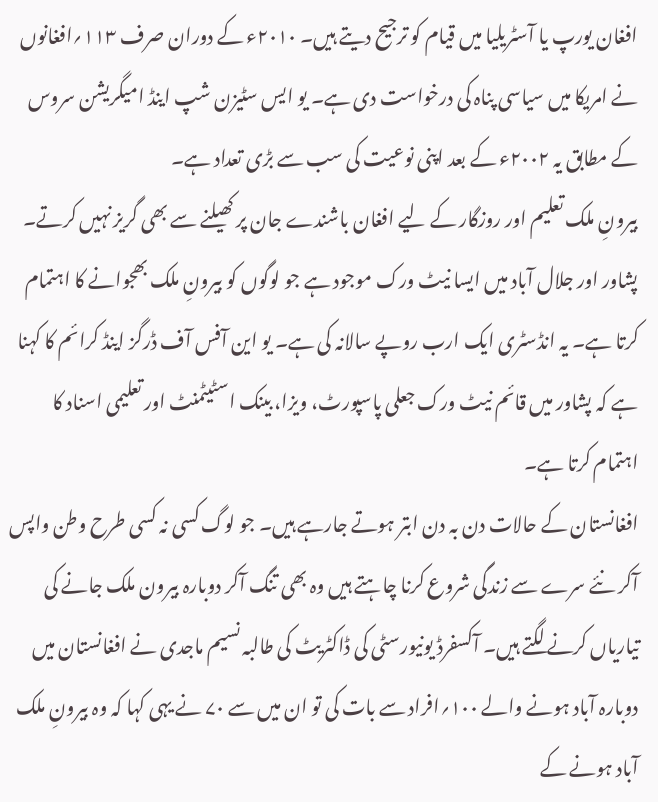افغان یورپ یا آسٹریلیا میں قیام کو ترجیح دیتے ہیں۔ ۲۰۱۰ء کے دوران صرف ۱۱۳؍افغانوں نے امریکا میں سیاسی پناہ کی درخواست دی ہے۔ یو ایس سٹیزن شپ اینڈ امیگریشن سروس کے مطابق یہ ۲۰۰۲ء کے بعد اپنی نوعیت کی سب سے بڑی تعداد ہے۔
بیرونِ ملک تعلیم اور روزگار کے لیے افغان باشندے جان پر کھیلنے سے بھی گریز نہیں کرتے۔ پشاور اور جلال آباد میں ایسا نیٹ ورک موجود ہے جو لوگوں کو بیرونِ ملک بھجوانے کا اہتمام کرتا ہے۔ یہ انڈسٹری ایک ارب روپے سالانہ کی ہے۔ یو این آفس آف ڈرگز اینڈ کرائم کا کہنا ہے کہ پشاور میں قائم نیٹ ورک جعلی پاسپورٹ، ویزا، بینک اسٹیٹمنٹ اور تعلیمی اسناد کا اہتمام کرتا ہے۔
افغانستان کے حالات دن بہ دن ابتر ہوتے جارہے ہیں۔ جو لوگ کسی نہ کسی طرح وطن واپس آکر نئے سرے سے زندگی شروع کرنا چاہتے ہیں وہ بھی تنگ آکر دوبارہ بیرون ملک جانے کی تیاریاں کرنے لگتے ہیں۔ آکسفرڈ یونیورسٹی کی ڈاکٹریٹ کی طالبہ نسیم ماجدی نے افغانستان میں دوبارہ آباد ہونے والے ۱۰۰؍افراد سے بات کی تو ان میں سے ۷۰ نے یہی کہا کہ وہ بیرونِ ملک آباد ہونے کے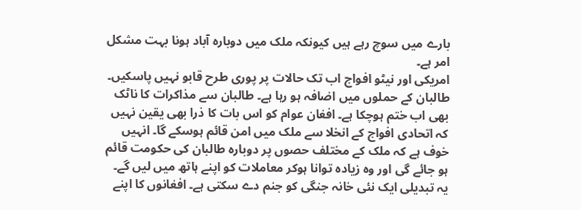بارے میں سوچ رہے ہیں کیونکہ ملک میں دوبارہ آباد ہونا بہت مشکل امر ہے۔
امریکی اور نیٹو افواج اب تک حالات پر پوری طرح قابو نہیں پاسکیں۔ طالبان کے حملوں میں اضافہ ہو رہا ہے۔ طالبان سے مذاکرات کا ناٹک بھی اب ختم ہوچکا ہے۔ افغان عوام کو اس بات کا ذرا بھی یقین نہیں کہ اتحادی افواج کے انخلا سے ملک میں امن قائم ہوسکے گا۔ انہیں خوف ہے کہ ملک کے مختلف حصوں پر دوبارہ طالبان کی حکومت قائم ہو جائے گی اور وہ زیادہ توانا ہوکر معاملات کو اپنے ہاتھ میں لیں گے۔ یہ تبدیلی ایک نئی خانہ جنگی کو جنم دے سکتی ہے۔ افغانوں کا اپنے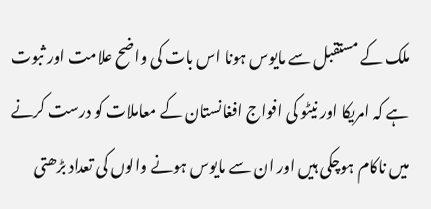ملک کے مستقبل سے مایوس ہونا اس بات کی واضح علامت اور ثبوت ہے کہ امریکا اور نیٹو کی افواج افغانستان کے معاملات کو درست کرنے میں ناکام ہوچکی ہیں اور ان سے مایوس ہونے والوں کی تعداد بڑھتی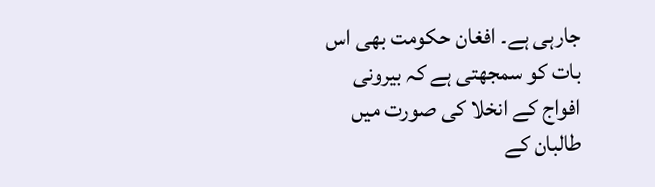جارہی ہے۔ افغان حکومت بھی اس بات کو سمجھتی ہے کہ بیرونی افواج کے انخلا کی صورت میں طالبان کے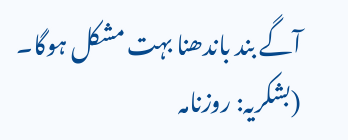آگے بند باندھنا بہت مشکل ہوگا۔
(بشکریہ: روزنامہ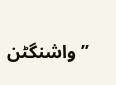’’واشنگٹن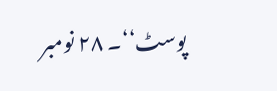پوسٹ‘‘۔ ۲۸ نومبر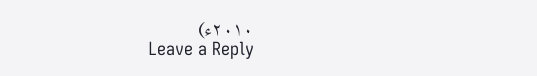۲۰۱۰ء)
Leave a Reply